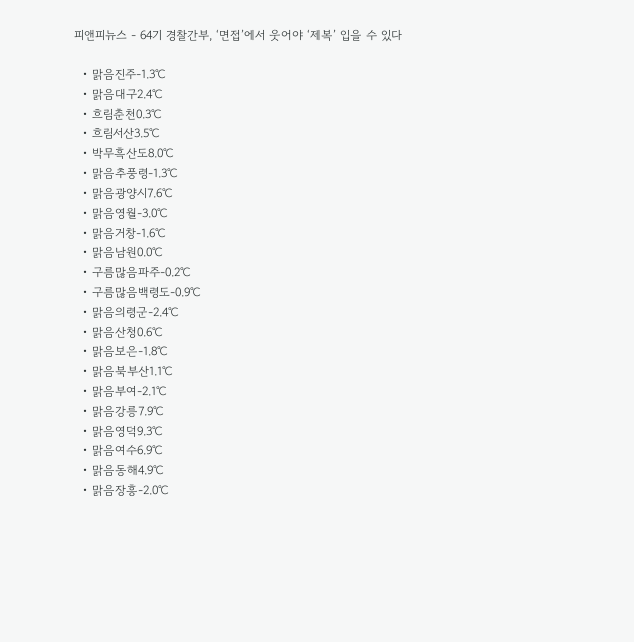피앤피뉴스 - 64기 경찰간부, ‘면접’에서 웃어야 ‘제복’ 입을 수 있다

  • 맑음진주-1.3℃
  • 맑음대구2.4℃
  • 흐림춘천0.3℃
  • 흐림서산3.5℃
  • 박무흑산도8.0℃
  • 맑음추풍령-1.3℃
  • 맑음광양시7.6℃
  • 맑음영월-3.0℃
  • 맑음거창-1.6℃
  • 맑음남원0.0℃
  • 구름많음파주-0.2℃
  • 구름많음백령도-0.9℃
  • 맑음의령군-2.4℃
  • 맑음산청0.6℃
  • 맑음보은-1.8℃
  • 맑음북부산1.1℃
  • 맑음부여-2.1℃
  • 맑음강릉7.9℃
  • 맑음영덕9.3℃
  • 맑음여수6.9℃
  • 맑음동해4.9℃
  • 맑음장흥-2.0℃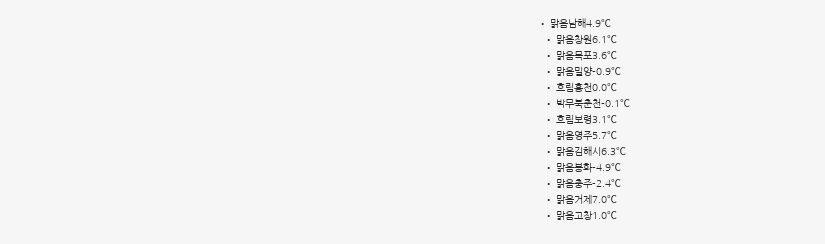• 맑음남해4.9℃
  • 맑음창원6.1℃
  • 맑음목포3.6℃
  • 맑음밀양-0.9℃
  • 흐림홍천0.0℃
  • 박무북춘천-0.1℃
  • 흐림보령3.1℃
  • 맑음영주5.7℃
  • 맑음김해시6.3℃
  • 맑음봉화-4.9℃
  • 맑음충주-2.4℃
  • 맑음거제7.0℃
  • 맑음고창1.0℃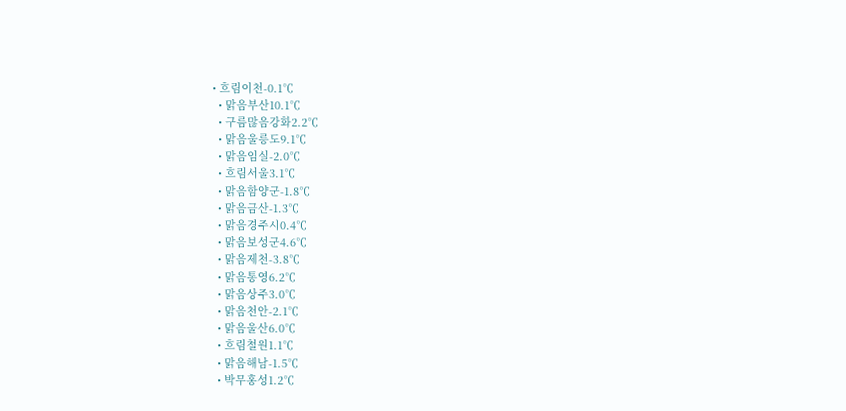• 흐림이천-0.1℃
  • 맑음부산10.1℃
  • 구름많음강화2.2℃
  • 맑음울릉도9.1℃
  • 맑음임실-2.0℃
  • 흐림서울3.1℃
  • 맑음함양군-1.8℃
  • 맑음금산-1.3℃
  • 맑음경주시0.4℃
  • 맑음보성군4.6℃
  • 맑음제천-3.8℃
  • 맑음통영6.2℃
  • 맑음상주3.0℃
  • 맑음천안-2.1℃
  • 맑음울산6.0℃
  • 흐림철원1.1℃
  • 맑음해남-1.5℃
  • 박무홍성1.2℃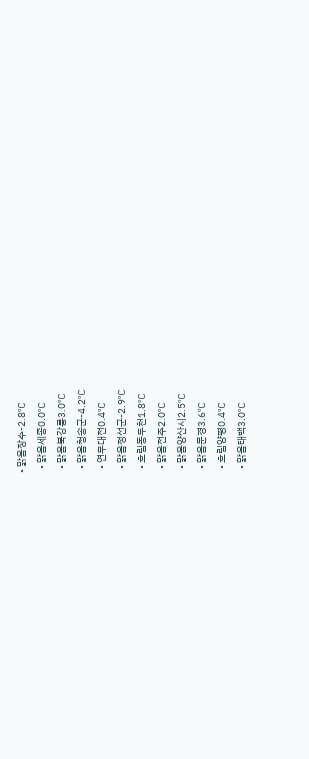• 맑음장수-2.8℃
  • 맑음세종0.0℃
  • 맑음북강릉3.0℃
  • 맑음청송군-4.2℃
  • 연무대전0.4℃
  • 맑음정선군-2.9℃
  • 흐림동두천1.8℃
  • 맑음전주2.0℃
  • 맑음양산시2.5℃
  • 맑음문경3.6℃
  • 흐림양평0.4℃
  • 맑음태백3.0℃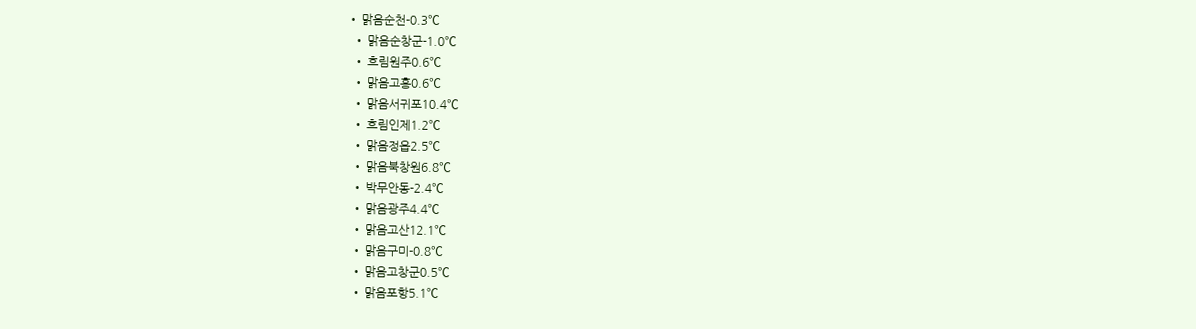• 맑음순천-0.3℃
  • 맑음순창군-1.0℃
  • 흐림원주0.6℃
  • 맑음고흥0.6℃
  • 맑음서귀포10.4℃
  • 흐림인제1.2℃
  • 맑음정읍2.5℃
  • 맑음북창원6.8℃
  • 박무안동-2.4℃
  • 맑음광주4.4℃
  • 맑음고산12.1℃
  • 맑음구미-0.8℃
  • 맑음고창군0.5℃
  • 맑음포항5.1℃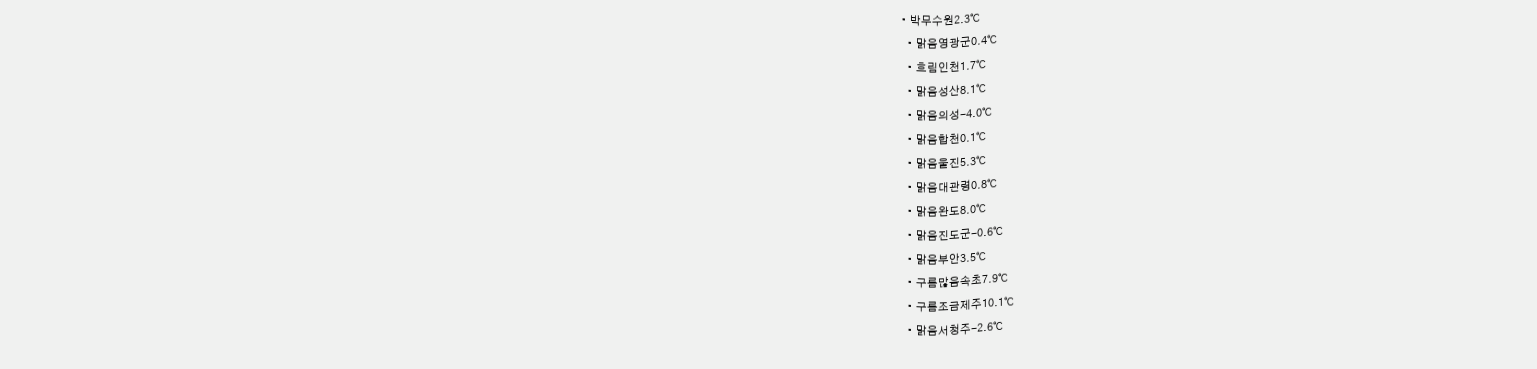• 박무수원2.3℃
  • 맑음영광군0.4℃
  • 흐림인천1.7℃
  • 맑음성산8.1℃
  • 맑음의성-4.0℃
  • 맑음합천0.1℃
  • 맑음울진5.3℃
  • 맑음대관령0.8℃
  • 맑음완도8.0℃
  • 맑음진도군-0.6℃
  • 맑음부안3.5℃
  • 구름많음속초7.9℃
  • 구름조금제주10.1℃
  • 맑음서청주-2.6℃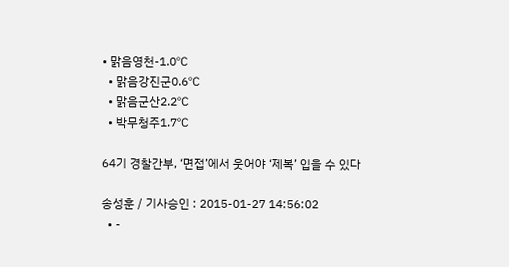• 맑음영천-1.0℃
  • 맑음강진군0.6℃
  • 맑음군산2.2℃
  • 박무청주1.7℃

64기 경찰간부, ‘면접’에서 웃어야 ‘제복’ 입을 수 있다

송성훈 / 기사승인 : 2015-01-27 14:56:02
  • -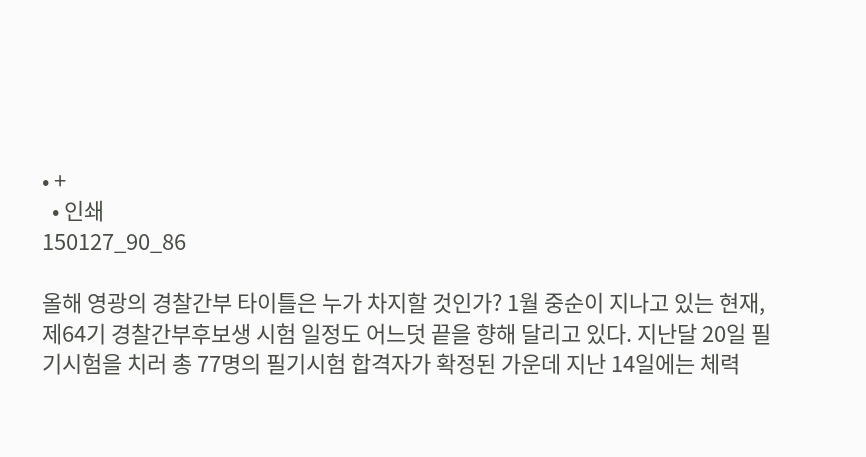• +
  • 인쇄
150127_90_86

올해 영광의 경찰간부 타이틀은 누가 차지할 것인가? 1월 중순이 지나고 있는 현재, 제64기 경찰간부후보생 시험 일정도 어느덧 끝을 향해 달리고 있다. 지난달 20일 필기시험을 치러 총 77명의 필기시험 합격자가 확정된 가운데 지난 14일에는 체력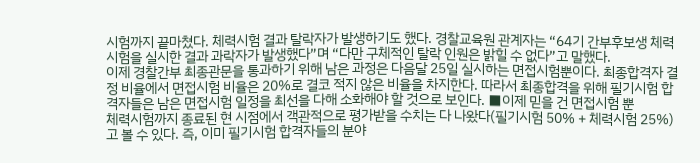시험까지 끝마쳤다. 체력시험 결과 탈락자가 발생하기도 했다. 경찰교육원 관계자는 “64기 간부후보생 체력시험을 실시한 결과 과락자가 발생했다”며 “다만 구체적인 탈락 인원은 밝힐 수 없다”고 말했다.
이제 경찰간부 최종관문을 통과하기 위해 남은 과정은 다음달 25일 실시하는 면접시험뿐이다. 최종합격자 결정 비율에서 면접시험 비율은 20%로 결코 적지 않은 비율을 차지한다. 따라서 최종합격을 위해 필기시험 합격자들은 남은 면접시험 일정을 최선을 다해 소화해야 할 것으로 보인다. ■이제 믿을 건 면접시험 뿐
체력시험까지 종료된 현 시점에서 객관적으로 평가받을 수치는 다 나왔다(필기시험 50% + 체력시험 25%)고 볼 수 있다. 즉, 이미 필기시험 합격자들의 분야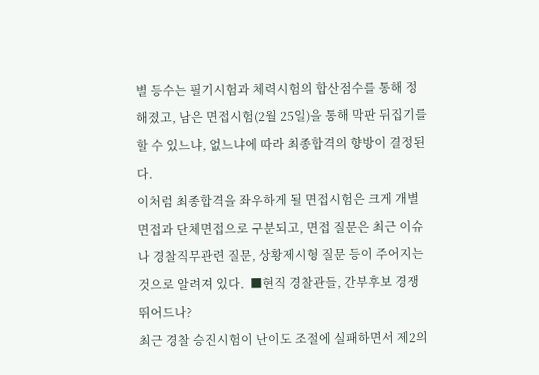별 등수는 필기시험과 체력시험의 합산점수를 통해 정해졌고, 남은 면접시험(2월 25일)을 통해 막판 뒤집기를 할 수 있느냐, 없느냐에 따라 최종합격의 향방이 결정된다.
이처럼 최종합격을 좌우하게 될 면접시험은 크게 개별면접과 단체면접으로 구분되고, 면접 질문은 최근 이슈나 경찰직무관련 질문, 상황제시형 질문 등이 주어지는 것으로 알려져 있다.  ■현직 경찰관들, 간부후보 경쟁 뛰어드나?
최근 경찰 승진시험이 난이도 조절에 실패하면서 제2의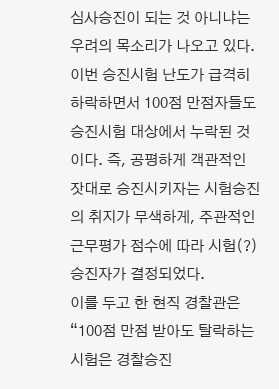심사승진이 되는 것 아니냐는 우려의 목소리가 나오고 있다. 이번 승진시험 난도가 급격히 하락하면서 100점 만점자들도 승진시험 대상에서 누락된 것이다. 즉, 공평하게 객관적인 잣대로 승진시키자는 시험승진의 취지가 무색하게, 주관적인 근무평가 점수에 따라 시험(?)승진자가 결정되었다.
이를 두고 한 현직 경찰관은 “100점 만점 받아도 탈락하는 시험은 경찰승진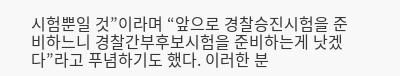시험뿐일 것”이라며 “앞으로 경찰승진시험을 준비하느니 경찰간부후보시험을 준비하는게 낫겠다”라고 푸념하기도 했다. 이러한 분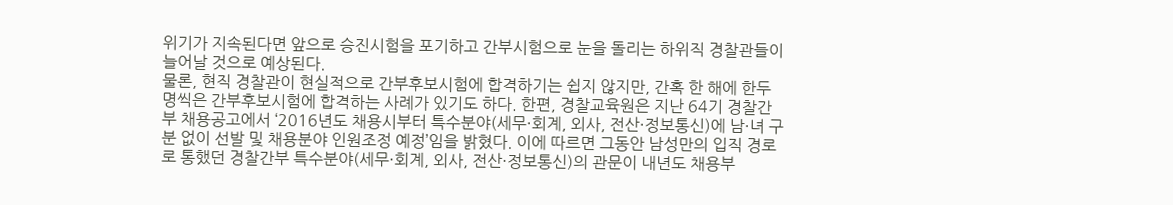위기가 지속된다면 앞으로 승진시험을 포기하고 간부시험으로 눈을 돌리는 하위직 경찰관들이 늘어날 것으로 예상된다.
물론, 현직 경찰관이 현실적으로 간부후보시험에 합격하기는 쉽지 않지만, 간혹 한 해에 한두명씩은 간부후보시험에 합격하는 사례가 있기도 하다. 한편, 경찰교육원은 지난 64기 경찰간부 채용공고에서 ‘2016년도 채용시부터 특수분야(세무·회계, 외사, 전산·정보통신)에 남·녀 구분 없이 선발 및 채용분야 인원조정 예정’임을 밝혔다. 이에 따르면 그동안 남성만의 입직 경로로 통했던 경찰간부 특수분야(세무·회계, 외사, 전산·정보통신)의 관문이 내년도 채용부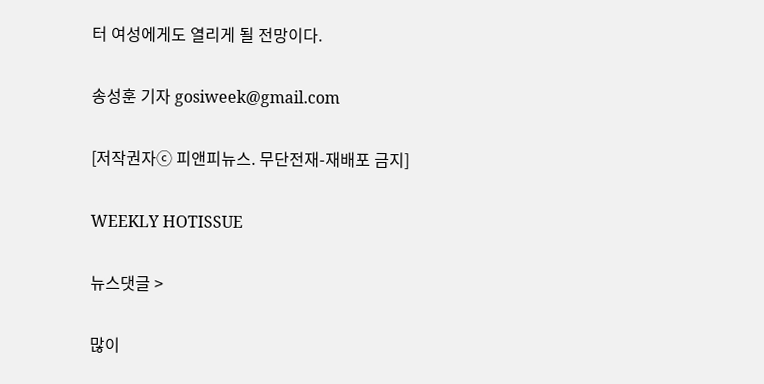터 여성에게도 열리게 될 전망이다.

송성훈 기자 gosiweek@gmail.com

[저작권자ⓒ 피앤피뉴스. 무단전재-재배포 금지]

WEEKLY HOTISSUE

뉴스댓글 >

많이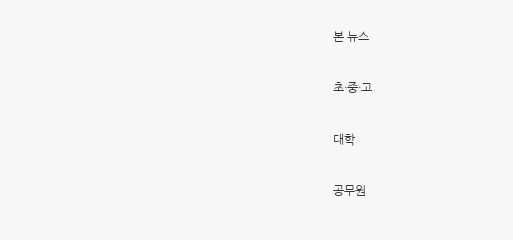본 뉴스

초·중·고

대학

공무원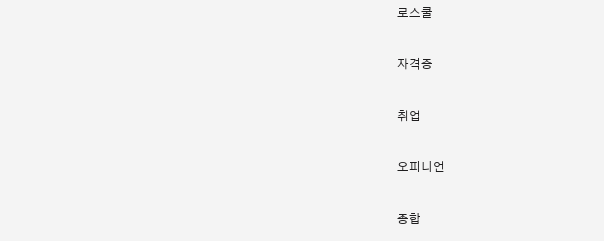로스쿨

자격증

취업

오피니언

종합